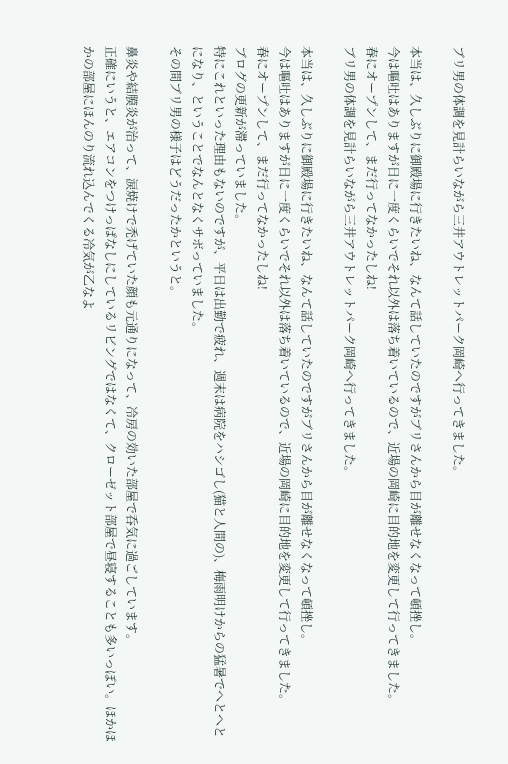ブリ男の体調を見計らいながら三井アウトレットパーク岡崎へ行ってきました。

本当は、久しぶりに御殿場に行きたいね、なんて話していたのですがブリさんから目が離せなくなって頓挫し。
今は嘔吐はありますが日に一度くらいでそれ以外は落ち着いているので、近場の岡崎に目的地を変更して行ってきました。
春にオープンして、まだ行ってなかったしね!
ブリ男の体調を見計らいながら三井アウトレットパーク岡崎へ行ってきました。

本当は、久しぶりに御殿場に行きたいね、なんて話していたのですがブリさんから目が離せなくなって頓挫し。
今は嘔吐はありますが日に一度くらいでそれ以外は落ち着いているので、近場の岡崎に目的地を変更して行ってきました。
春にオープンして、まだ行ってなかったしね!
ブログの更新が滞っていました。
特にこれといった理由もないのですが、平日は出勤で疲れ、週末は病院をハシゴし(猫と人間の)、梅雨明けからの猛暑でへとへとになり、ということでなんとなくサボっていました。
その間ブリ男の様子はどうだったかというと。

鼻炎や結膜炎が治って、涙焼けで禿げていた顔も元通りになって、冷房の効いた部屋で呑気に過ごしています。
正確にいうと、エアコンをつけっぱなしにしているリビングではなくて、クローゼット部屋で昼寝することも多いっぽい。ほかほかの部屋にほんのり流れ込んでくる冷気が乙なよ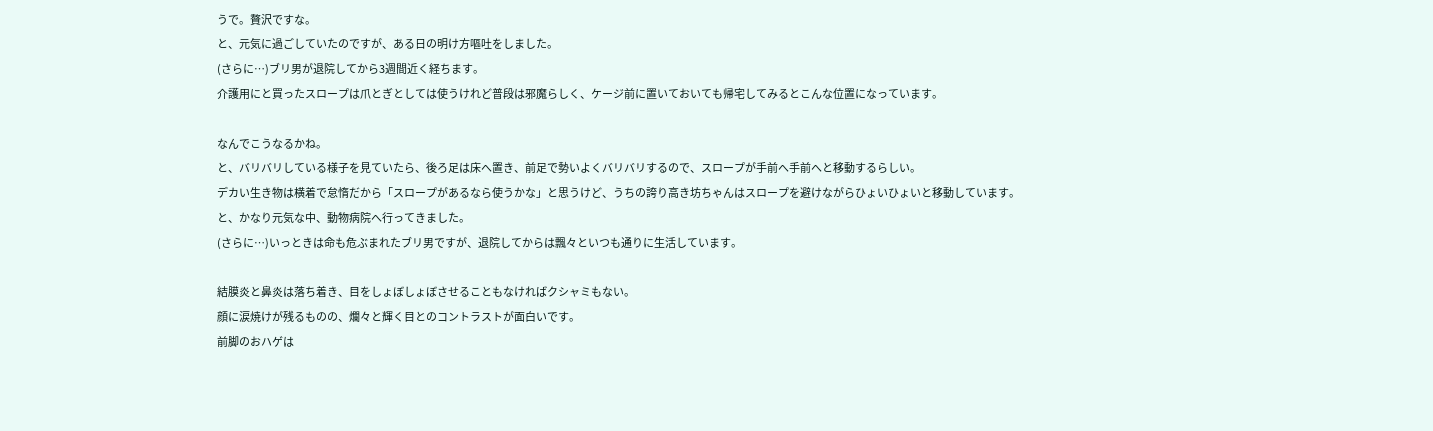うで。贅沢ですな。
と、元気に過ごしていたのですが、ある日の明け方嘔吐をしました。
(さらに…)ブリ男が退院してから3週間近く経ちます。
介護用にと買ったスロープは爪とぎとしては使うけれど普段は邪魔らしく、ケージ前に置いておいても帰宅してみるとこんな位置になっています。

なんでこうなるかね。
と、バリバリしている様子を見ていたら、後ろ足は床へ置き、前足で勢いよくバリバリするので、スロープが手前へ手前へと移動するらしい。
デカい生き物は横着で怠惰だから「スロープがあるなら使うかな」と思うけど、うちの誇り高き坊ちゃんはスロープを避けながらひょいひょいと移動しています。
と、かなり元気な中、動物病院へ行ってきました。
(さらに…)いっときは命も危ぶまれたブリ男ですが、退院してからは飄々といつも通りに生活しています。

結膜炎と鼻炎は落ち着き、目をしょぼしょぼさせることもなければクシャミもない。
顔に涙焼けが残るものの、爛々と輝く目とのコントラストが面白いです。
前脚のおハゲは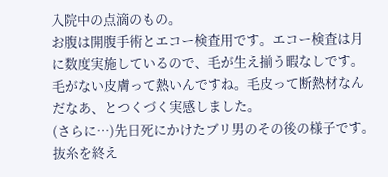入院中の点滴のもの。
お腹は開腹手術とエコー検査用です。エコー検査は月に数度実施しているので、毛が生え揃う暇なしです。
毛がない皮膚って熱いんですね。毛皮って断熱材なんだなあ、とつくづく実感しました。
(さらに…)先日死にかけたブリ男のその後の様子です。
抜糸を終え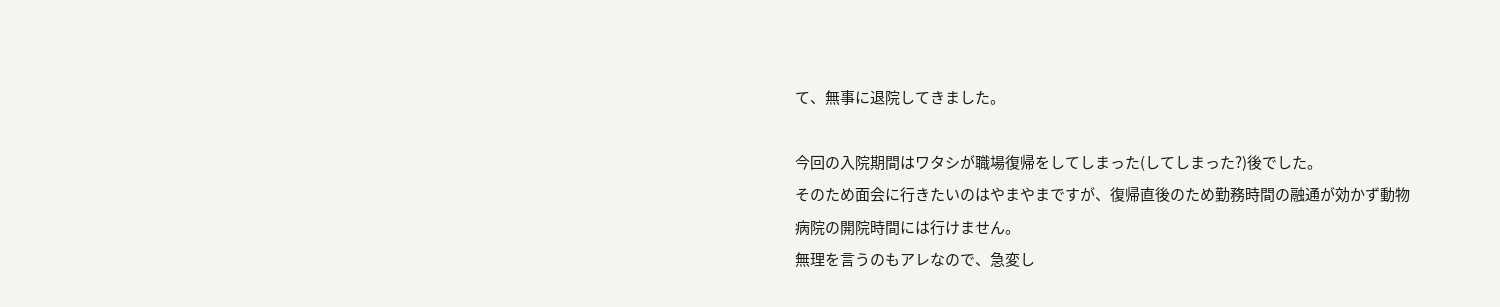て、無事に退院してきました。

今回の入院期間はワタシが職場復帰をしてしまった(してしまった?)後でした。
そのため面会に行きたいのはやまやまですが、復帰直後のため勤務時間の融通が効かず動物病院の開院時間には行けません。
無理を言うのもアレなので、急変し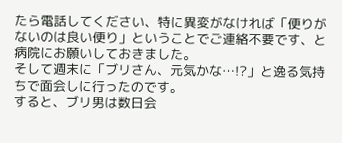たら電話してください、特に異変がなければ「便りがないのは良い便り」ということでご連絡不要です、と病院にお願いしておきました。
そして週末に「ブリさん、元気かな…!?」と逸る気持ちで面会しに行ったのです。
すると、ブリ男は数日会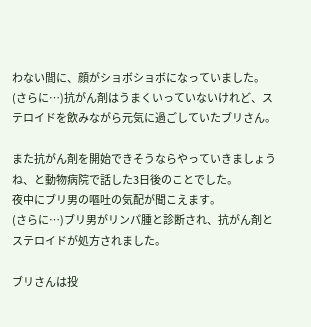わない間に、顔がショボショボになっていました。
(さらに…)抗がん剤はうまくいっていないけれど、ステロイドを飲みながら元気に過ごしていたブリさん。

また抗がん剤を開始できそうならやっていきましょうね、と動物病院で話した3日後のことでした。
夜中にブリ男の嘔吐の気配が聞こえます。
(さらに…)ブリ男がリンパ腫と診断され、抗がん剤とステロイドが処方されました。

ブリさんは投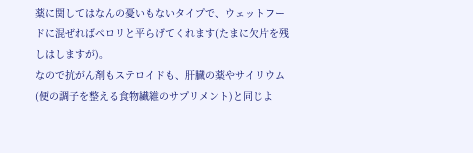薬に関してはなんの憂いもないタイプで、ウェットフードに混ぜればペロリと平らげてくれます(たまに欠片を残しはしますが)。
なので抗がん剤もステロイドも、肝臓の薬やサイリウム(便の調子を整える食物繊維のサプリメント)と同じよ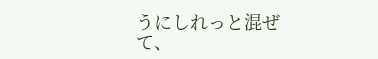うにしれっと混ぜて、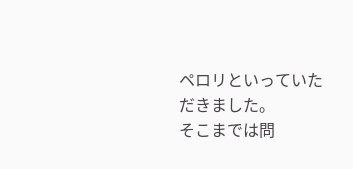ペロリといっていただきました。
そこまでは問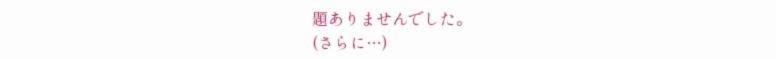題ありませんでした。
(さらに…)